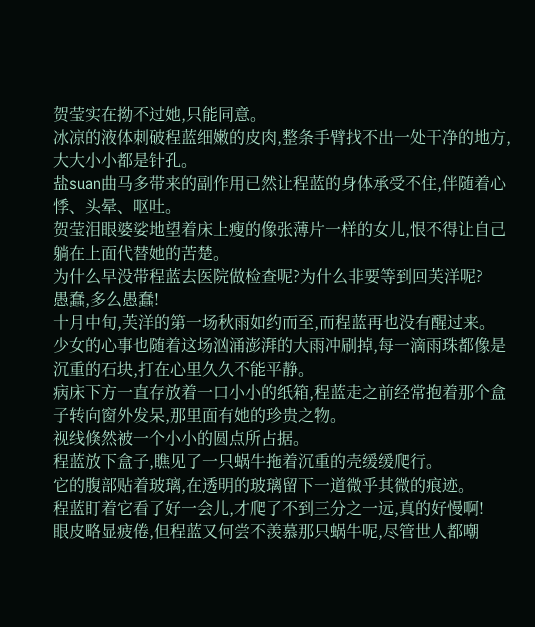贺莹实在拗不过她,只能同意。
冰凉的液体刺破程蓝细嫩的皮肉,整条手臂找不出一处干净的地方,大大小小都是针孔。
盐suan曲马多带来的副作用已然让程蓝的身体承受不住,伴随着心悸、头晕、呕吐。
贺莹泪眼婆娑地望着床上瘦的像张薄片一样的女儿,恨不得让自己躺在上面代替她的苦楚。
为什么早没带程蓝去医院做检查呢?为什么非要等到回芙洋呢?
愚蠢,多么愚蠢!
十月中旬,芙洋的第一场秋雨如约而至,而程蓝再也没有醒过来。
少女的心事也随着这场汹涌澎湃的大雨冲刷掉,每一滴雨珠都像是沉重的石块,打在心里久久不能平静。
病床下方一直存放着一口小小的纸箱,程蓝走之前经常抱着那个盒子转向窗外发呆,那里面有她的珍贵之物。
视线倏然被一个小小的圆点所占据。
程蓝放下盒子,瞧见了一只蜗牛拖着沉重的壳缓缓爬行。
它的腹部贴着玻璃,在透明的玻璃留下一道微乎其微的痕迹。
程蓝盯着它看了好一会儿,才爬了不到三分之一远,真的好慢啊!
眼皮略显疲倦,但程蓝又何尝不羡慕那只蜗牛呢,尽管世人都嘲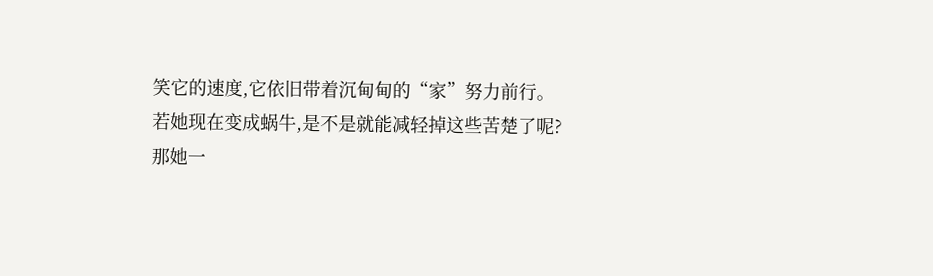笑它的速度,它依旧带着沉甸甸的“家”努力前行。
若她现在变成蜗牛,是不是就能减轻掉这些苦楚了呢?
那她一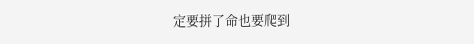定要拼了命也要爬到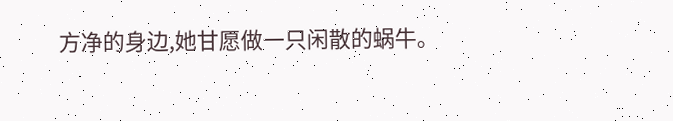方净的身边,她甘愿做一只闲散的蜗牛。